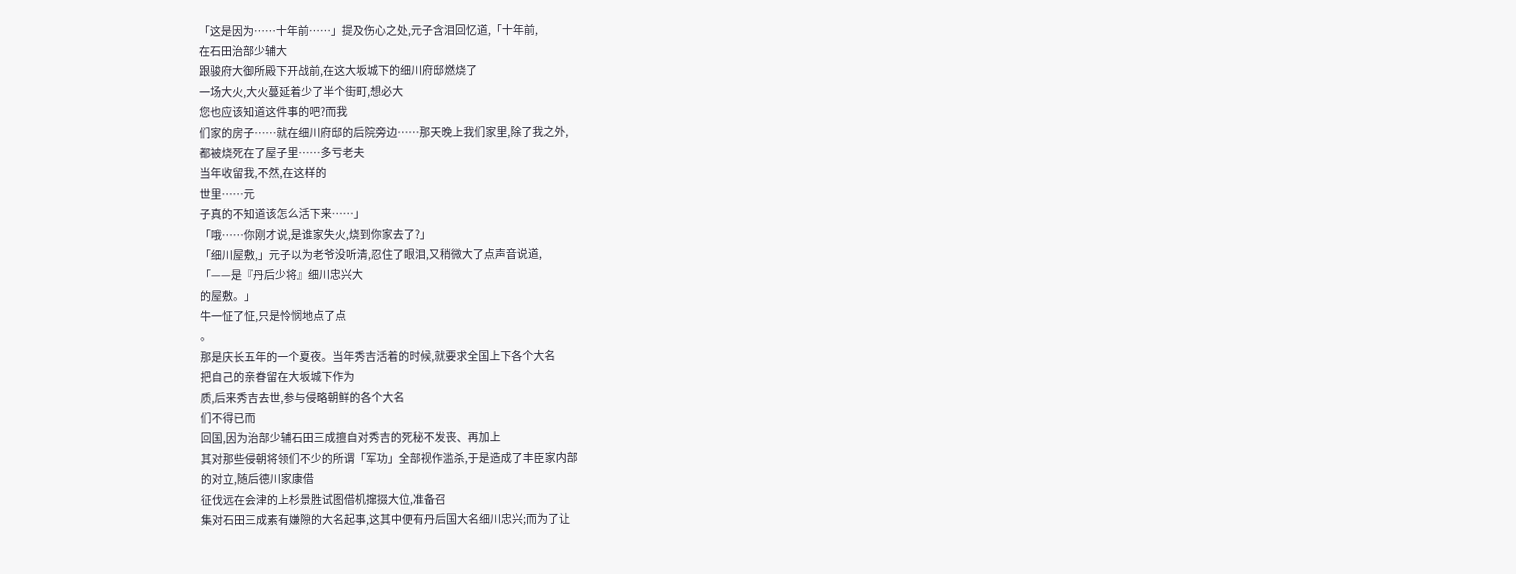「这是因为……十年前……」提及伤心之处,元子含泪回忆道,「十年前,
在石田治部少辅大
跟骏府大御所殿下开战前,在这大坂城下的细川府邸燃烧了
一场大火,大火蔓延着少了半个街町,想必大
您也应该知道这件事的吧?而我
们家的房子……就在细川府邸的后院旁边……那天晚上我们家里,除了我之外,
都被烧死在了屋子里……多亏老夫
当年收留我,不然,在这样的
世里……元
子真的不知道该怎么活下来……」
「哦……你刚才说,是谁家失火,烧到你家去了?」
「细川屋敷,」元子以为老爷没听清,忍住了眼泪,又稍微大了点声音说道,
「——是『丹后少将』细川忠兴大
的屋敷。」
牛一怔了怔,只是怜悯地点了点
。
那是庆长五年的一个夏夜。当年秀吉活着的时候,就要求全国上下各个大名
把自己的亲眷留在大坂城下作为
质,后来秀吉去世,参与侵略朝鲜的各个大名
们不得已而
回国,因为治部少辅石田三成擅自对秀吉的死秘不发丧、再加上
其对那些侵朝将领们不少的所谓「军功」全部视作滥杀,于是造成了丰臣家内部
的对立,随后德川家康借
征伐远在会津的上杉景胜试图借机撺掇大位,准备召
集对石田三成素有嫌隙的大名起事,这其中便有丹后国大名细川忠兴;而为了让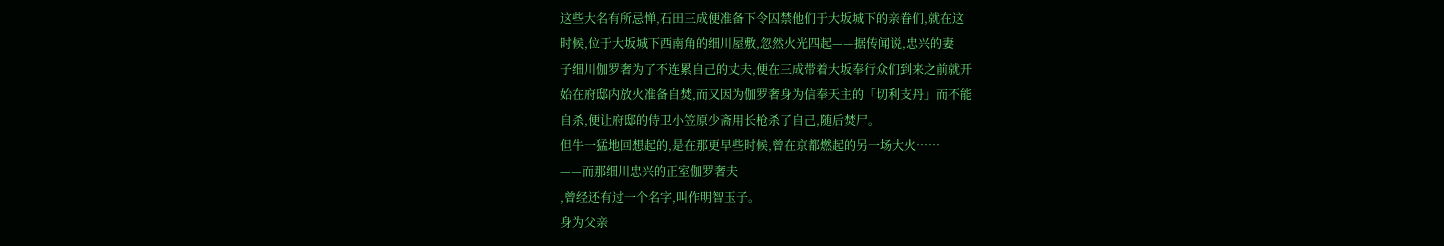这些大名有所忌惮,石田三成便准备下令囚禁他们于大坂城下的亲眷们,就在这
时候,位于大坂城下西南角的细川屋敷,忽然火光四起——据传闻说,忠兴的妻
子细川伽罗奢为了不连累自己的丈夫,便在三成带着大坂奉行众们到来之前就开
始在府邸内放火准备自焚,而又因为伽罗奢身为信奉天主的「切利支丹」而不能
自杀,便让府邸的侍卫小笠原少斋用长枪杀了自己,随后焚尸。
但牛一猛地回想起的,是在那更早些时候,曾在京都燃起的另一场大火……
——而那细川忠兴的正室伽罗奢夫
,曾经还有过一个名字,叫作明智玉子。
身为父亲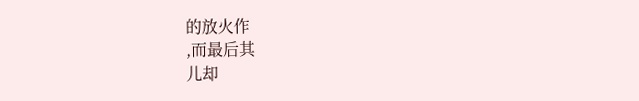的放火作
,而最后其
儿却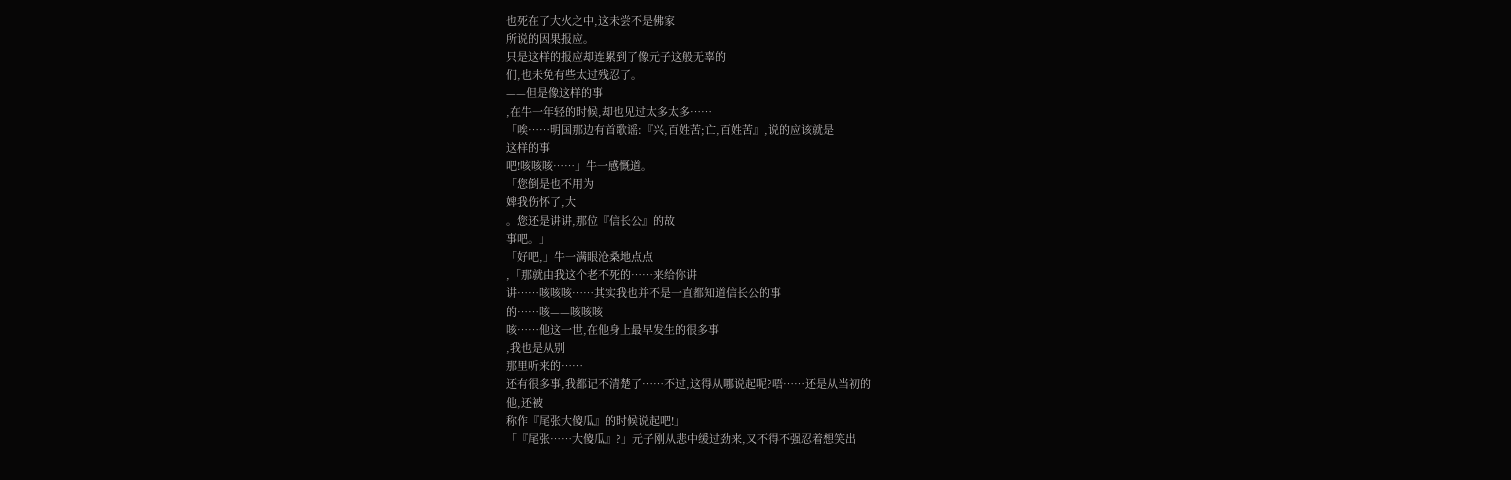也死在了大火之中,这未尝不是佛家
所说的因果报应。
只是这样的报应却连累到了像元子这般无辜的
们,也未免有些太过残忍了。
——但是像这样的事
,在牛一年轻的时候,却也见过太多太多……
「唉……明国那边有首歌谣:『兴,百姓苦;亡,百姓苦』,说的应该就是
这样的事
吧!咳咳咳……」牛一感慨道。
「您倒是也不用为
婢我伤怀了,大
。您还是讲讲,那位『信长公』的故
事吧。」
「好吧,」牛一满眼沧桑地点点
,「那就由我这个老不死的……来给你讲
讲……咳咳咳……其实我也并不是一直都知道信长公的事
的……咳——咳咳咳
咳……他这一世,在他身上最早发生的很多事
,我也是从别
那里听来的……
还有很多事,我都记不清楚了……不过,这得从哪说起呢?唔……还是从当初的
他,还被
称作『尾张大傻瓜』的时候说起吧!」
「『尾张……大傻瓜』?」元子刚从悲中缓过劲来,又不得不强忍着想笑出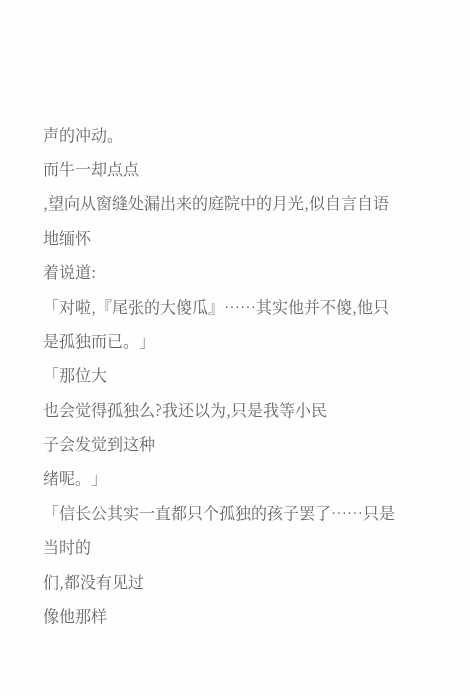声的冲动。
而牛一却点点
,望向从窗缝处漏出来的庭院中的月光,似自言自语地缅怀
着说道:
「对啦,『尾张的大傻瓜』……其实他并不傻,他只是孤独而已。」
「那位大
也会觉得孤独么?我还以为,只是我等小民
子会发觉到这种
绪呢。」
「信长公其实一直都只个孤独的孩子罢了……只是当时的
们,都没有见过
像他那样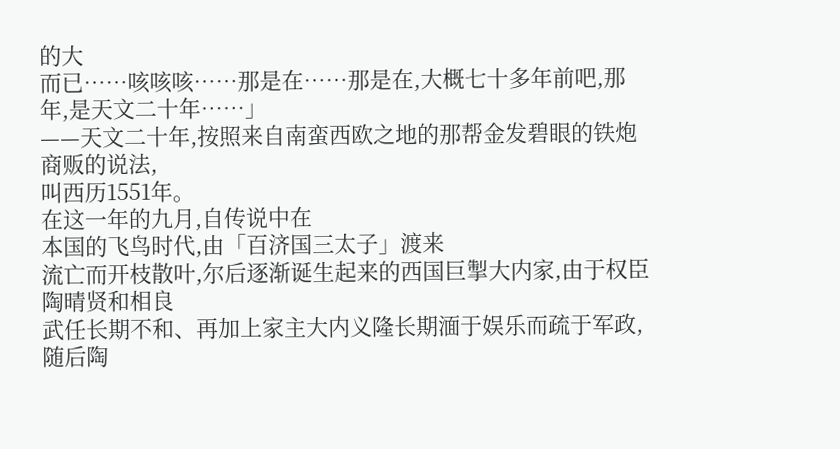的大
而已……咳咳咳……那是在……那是在,大概七十多年前吧,那
年,是天文二十年……」
——天文二十年,按照来自南蛮西欧之地的那帮金发碧眼的铁炮商贩的说法,
叫西历1551年。
在这一年的九月,自传说中在
本国的飞鸟时代,由「百济国三太子」渡来
流亡而开枝散叶,尔后逐渐诞生起来的西国巨掣大内家,由于权臣陶晴贤和相良
武任长期不和、再加上家主大内义隆长期湎于娱乐而疏于军政,随后陶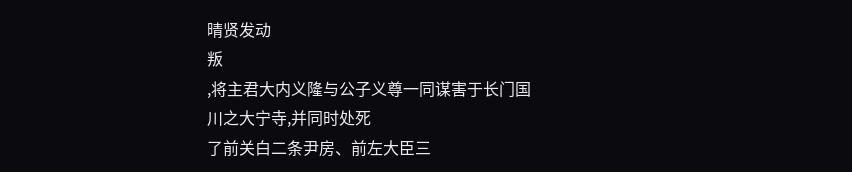晴贤发动
叛
,将主君大内义隆与公子义尊一同谋害于长门国
川之大宁寺,并同时处死
了前关白二条尹房、前左大臣三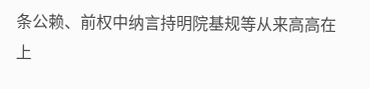条公赖、前权中纳言持明院基规等从来高高在上